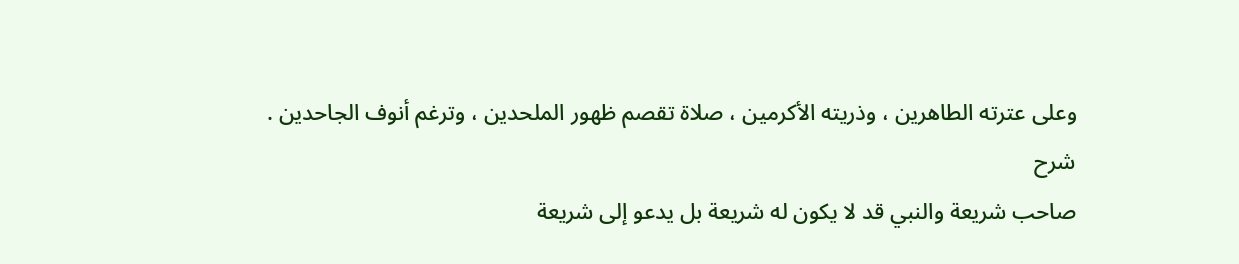وعلى عترته الطاهرين ، وذريته الأكرمين ، صلاة تقصم ظهور الملحدين ، وترغم أنوف الجاحدين .
شرح
صاحب شريعة والنبي قد لا يكون له شريعة بل يدعو إلى شريعة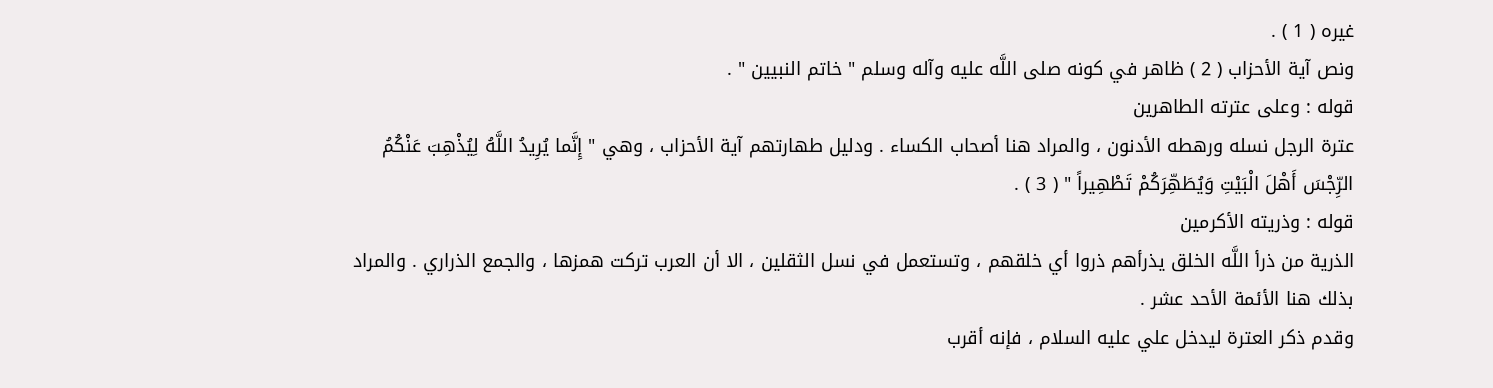غيره ( 1 ) .
ونص آية الأحزاب ( 2 ) ظاهر في كونه صلى اللَّه عليه وآله وسلم " خاتم النبيين " .
قوله : وعلى عترته الطاهرين
عترة الرجل نسله ورهطه الأدنون ، والمراد هنا أصحاب الكساء . ودليل طهارتهم آية الأحزاب ، وهي " إِنَّما يُرِيدُ اللَّهُ لِيُذْهِبَ عَنْكُمُ الرِّجْسَ أَهْلَ الْبَيْتِ وَيُطَهِّرَكُمْ تَطْهِيراً " ( 3 ) .
قوله : وذريته الأكرمين
الذرية من ذرأ اللَّه الخلق يذرأهم ذروا أي خلقهم ، وتستعمل في نسل الثقلين ، الا أن العرب تركت همزها ، والجمع الذراري . والمراد بذلك هنا الأئمة الأحد عشر .
وقدم ذكر العترة ليدخل علي عليه السلام ، فإنه أقرب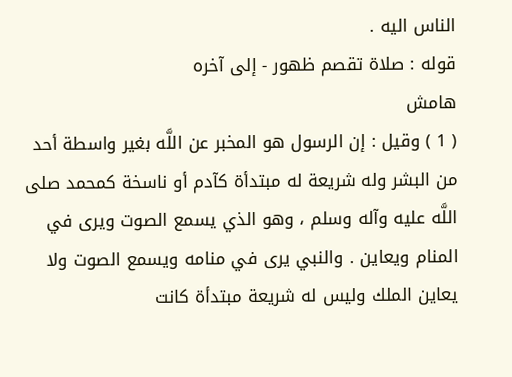الناس اليه .
قوله : صلاة تقصم ظهور - إلى آخره
هامش
( 1 ) وقيل : إن الرسول هو المخبر عن اللَّه بغير واسطة أحد من البشر وله شريعة له مبتدأة كآدم أو ناسخة كمحمد صلى اللَّه عليه وآله وسلم ، وهو الذي يسمع الصوت ويرى في المنام ويعاين . والنبي يرى في منامه ويسمع الصوت ولا يعاين الملك وليس له شريعة مبتدأة كانت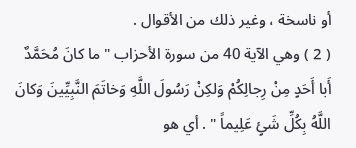أو ناسخة ، وغير ذلك من الأقوال .
( 2 ) وهي الآية 40 من سورة الأحزاب " ما كانَ مُحَمَّدٌ أَبا أَحَدٍ مِنْ رِجالِكُمْ وَلكِنْ رَسُولَ اللَّهِ وَخاتَمَ النَّبِيِّينَ وَكانَ اللَّهُ بِكُلِّ شَئٍ عَلِيماً " . أي هو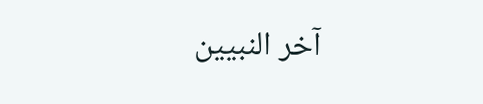آخر النبيين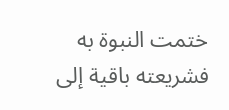ختمت النبوة به فشريعته باقية إلى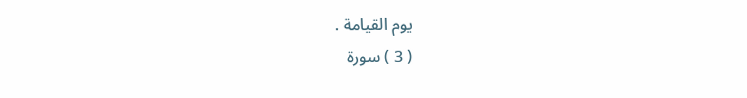يوم القيامة .
( 3 ) سورة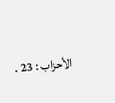الأحزاب : 23 .